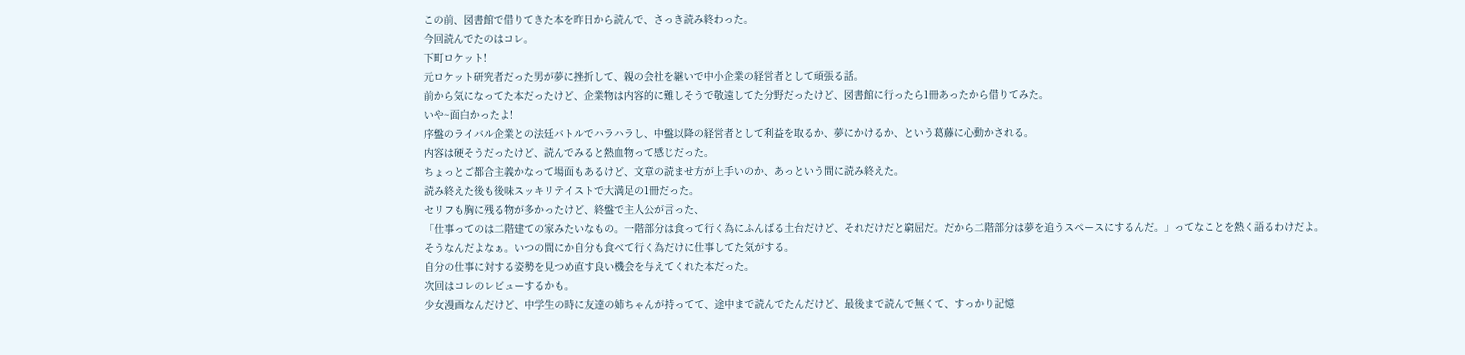この前、図書館で借りてきた本を昨日から読んで、さっき読み終わった。
今回読んでたのはコレ。
下町ロケット!
元ロケット研究者だった男が夢に挫折して、親の会社を継いで中小企業の経営者として頑張る話。
前から気になってた本だったけど、企業物は内容的に難しそうで敬遠してた分野だったけど、図書館に行ったら1冊あったから借りてみた。
いや~面白かったよ!
序盤のライバル企業との法廷バトルでハラハラし、中盤以降の経営者として利益を取るか、夢にかけるか、という葛藤に心動かされる。
内容は硬そうだったけど、読んでみると熱血物って感じだった。
ちょっとご都合主義かなって場面もあるけど、文章の読ませ方が上手いのか、あっという間に読み終えた。
読み終えた後も後味スッキリテイストで大満足の1冊だった。
セリフも胸に残る物が多かったけど、終盤で主人公が言った、
「仕事ってのは二階建ての家みたいなもの。一階部分は食って行く為にふんばる土台だけど、それだけだと窮屈だ。だから二階部分は夢を追うスペースにするんだ。」ってなことを熱く語るわけだよ。
そうなんだよなぁ。いつの間にか自分も食べて行く為だけに仕事してた気がする。
自分の仕事に対する姿勢を見つめ直す良い機会を与えてくれた本だった。
次回はコレのレビューするかも。
少女漫画なんだけど、中学生の時に友達の姉ちゃんが持ってて、途中まで読んでたんだけど、最後まで読んで無くて、すっかり記憶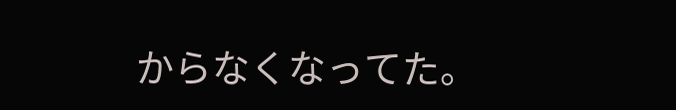からなくなってた。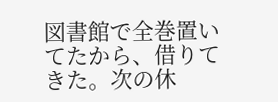図書館で全巻置いてたから、借りてきた。次の休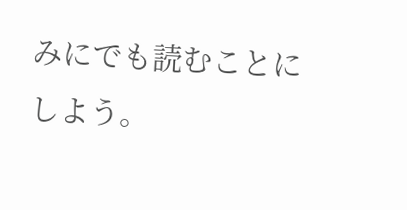みにでも読むことにしよう。